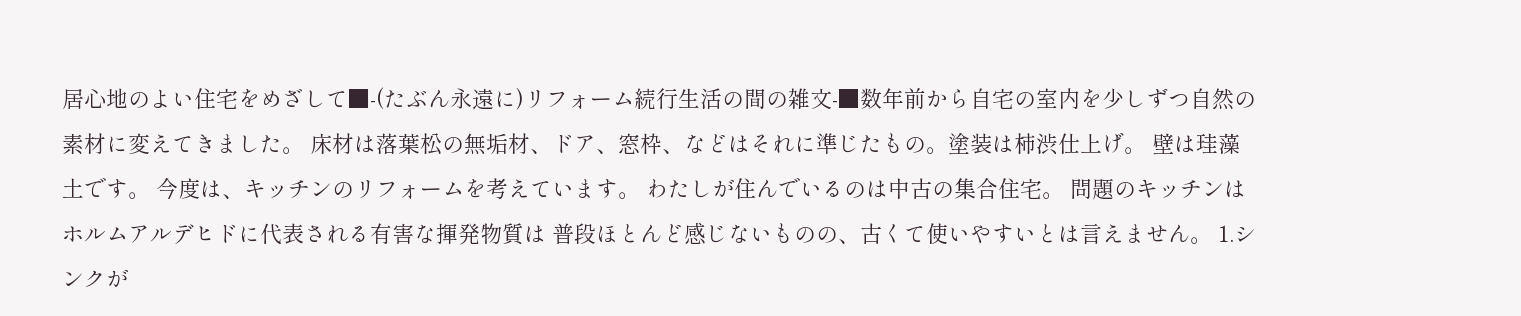居心地のよい住宅をめざして■-(たぶん永遠に)リフォーム続行生活の間の雑文-■数年前から自宅の室内を少しずつ自然の素材に変えてきました。 床材は落葉松の無垢材、ドア、窓枠、などはそれに準じたもの。塗装は柿渋仕上げ。 壁は珪藻土です。 今度は、キッチンのリフォームを考えています。 わたしが住んでいるのは中古の集合住宅。 問題のキッチンはホルムアルデヒドに代表される有害な揮発物質は 普段ほとんど感じないものの、古くて使いやすいとは言えません。 1.シンクが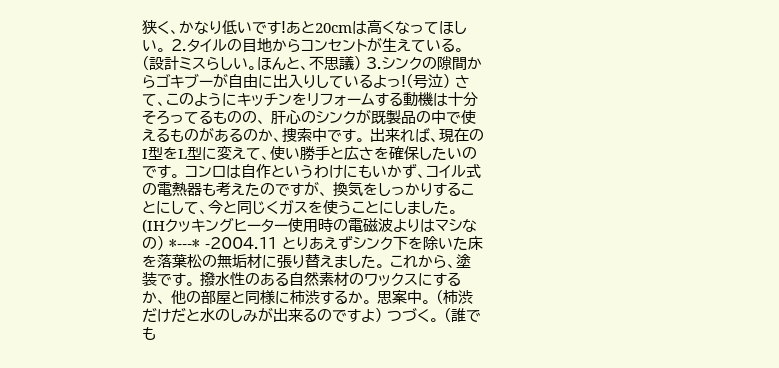狭く、かなり低いです!あと20cmは高くなってほしい。 2.タイルの目地からコンセントが生えている。(設計ミスらしい。ほんと、不思議) 3.シンクの隙間からゴキブーが自由に出入りしているよっ!(号泣) さて、このようにキッチンをリフォームする動機は十分そろってるものの、 肝心のシンクが既製品の中で使えるものがあるのか、捜索中です。 出来れば、現在のI型をL型に変えて、使い勝手と広さを確保したいのです。 コンロは自作というわけにもいかず、コイル式の電熱器も考えたのですが、 換気をしっかりすることにして、今と同じくガスを使うことにしました。 (IHクッキングヒーター使用時の電磁波よりはマシなの) *---* -2004.11 とりあえずシンク下を除いた床を落葉松の無垢材に張り替えました。 これから、塗装です。 撥水性のある自然素材のワックスにするか、 他の部屋と同様に柿渋するか。 思案中。 (柿渋だけだと水のしみが出来るのですよ) つづく。 (誰でも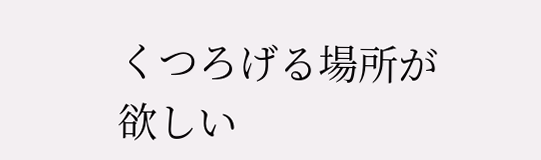くつろげる場所が欲しい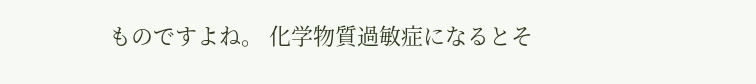ものですよね。 化学物質過敏症になるとそ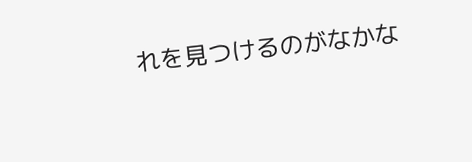れを見つけるのがなかな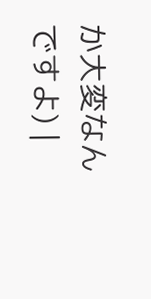か大変なんですよ) |